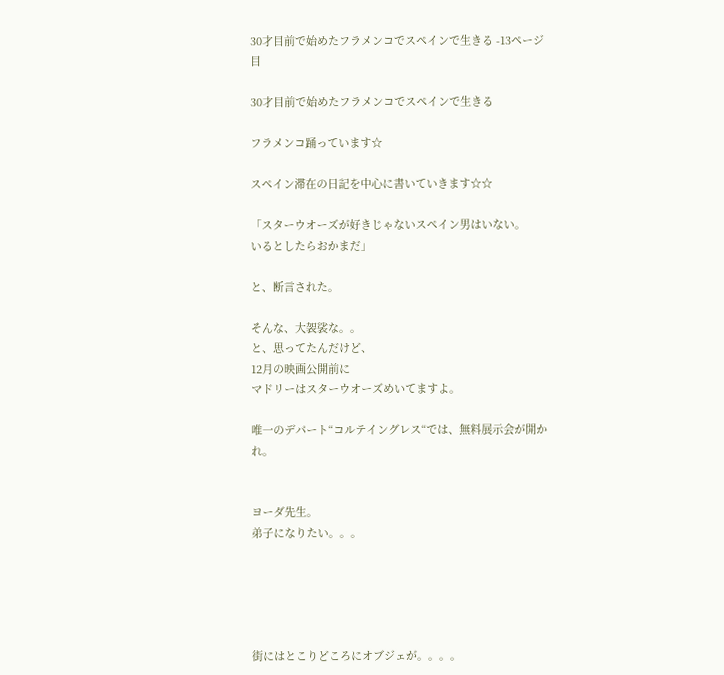30才目前で始めたフラメンコでスペインで生きる -13ページ目

30才目前で始めたフラメンコでスペインで生きる

フラメンコ踊っています☆

スペイン滞在の日記を中心に書いていきます☆☆

「スターウオーズが好きじゃないスペイン男はいない。
いるとしたらおかまだ」

と、断言された。

そんな、大袈裟な。。
と、思ってたんだけど、
12月の映画公開前に
マドリーはスターウオーズめいてますよ。

唯一のデパート“コルテイングレス“では、無料展示会が開かれ。


ヨーダ先生。
弟子になりたい。。。





街にはとこりどころにオブジェが。。。。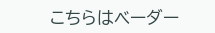こちらはベーダー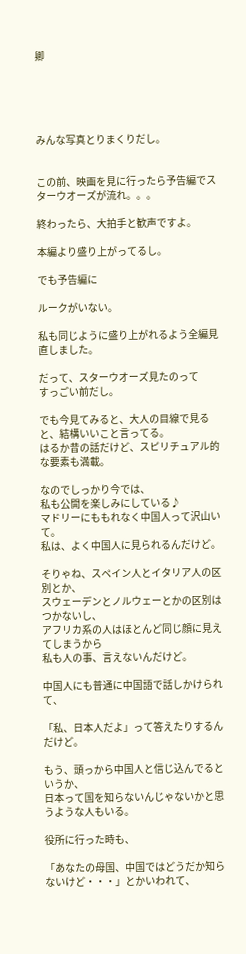卿





みんな写真とりまくりだし。


この前、映画を見に行ったら予告編でスターウオーズが流れ。。。

終わったら、大拍手と歓声ですよ。

本編より盛り上がってるし。

でも予告編に

ルークがいない。

私も同じように盛り上がれるよう全編見直しました。

だって、スターウオーズ見たのって
すっごい前だし。

でも今見てみると、大人の目線で見ると、結構いいこと言ってる。
はるか昔の話だけど、スピリチュアル的な要素も満載。

なのでしっかり今では、
私も公開を楽しみにしている♪
マドリーにももれなく中国人って沢山いて。
私は、よく中国人に見られるんだけど。

そりゃね、スペイン人とイタリア人の区別とか、
スウェーデンとノルウェーとかの区別はつかないし、
アフリカ系の人はほとんど同じ顔に見えてしまうから
私も人の事、言えないんだけど。

中国人にも普通に中国語で話しかけられて、

「私、日本人だよ」って答えたりするんだけど。

もう、頭っから中国人と信じ込んでるというか、
日本って国を知らないんじゃないかと思うような人もいる。

役所に行った時も、

「あなたの母国、中国ではどうだか知らないけど・・・」とかいわれて、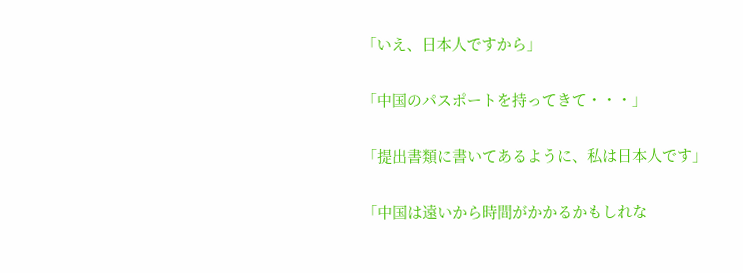「いえ、日本人ですから」

「中国のパスポートを持ってきて・・・」

「提出書類に書いてあるように、私は日本人です」

「中国は遠いから時間がかかるかもしれな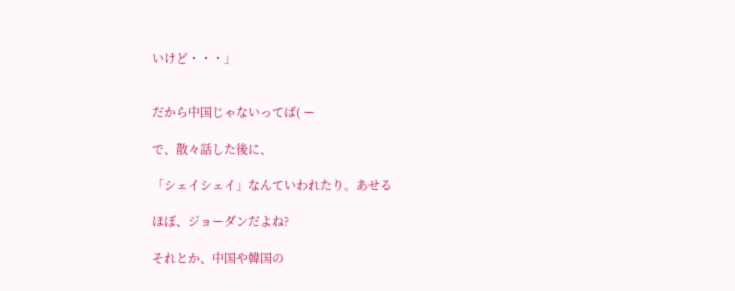いけど・・・」


だから中国じゃないってば( ー

で、散々話した後に、

「シェイシェイ」なんていわれたり。あせる

ほぼ、ジョーダンだよね?

それとか、中国や韓国の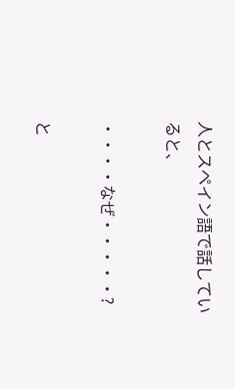人とスペイン語で話していると、

・・・・なぜ・・・・・?

と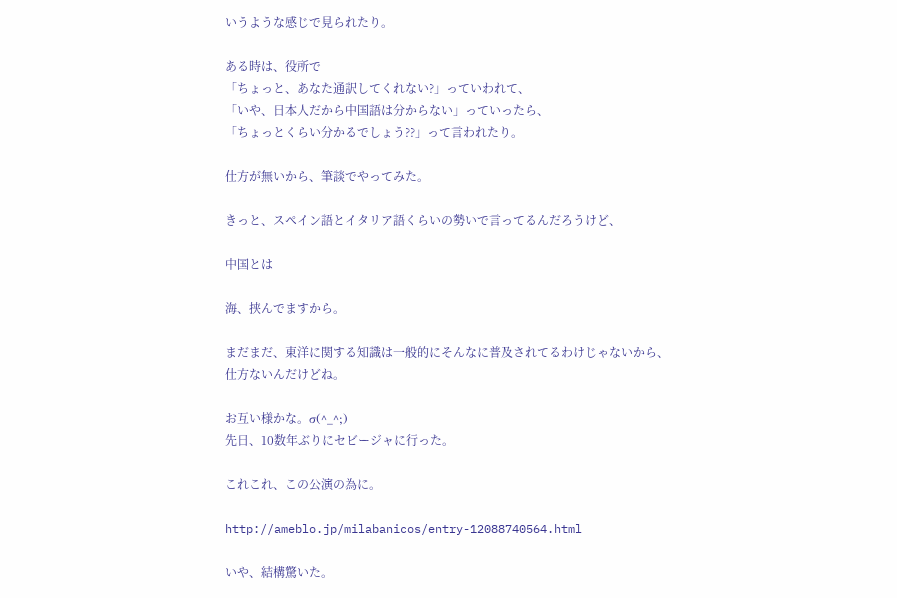いうような感じで見られたり。

ある時は、役所で
「ちょっと、あなた通訳してくれない?」っていわれて、
「いや、日本人だから中国語は分からない」っていったら、
「ちょっとくらい分かるでしょう??」って言われたり。

仕方が無いから、筆談でやってみた。

きっと、スペイン語とイタリア語くらいの勢いで言ってるんだろうけど、

中国とは

海、挟んでますから。

まだまだ、東洋に関する知識は一般的にそんなに普及されてるわけじゃないから、
仕方ないんだけどね。

お互い様かな。σ(^_^;)
先日、10数年ぶりにセビージャに行った。

これこれ、この公演の為に。

http://ameblo.jp/milabanicos/entry-12088740564.html

いや、結構驚いた。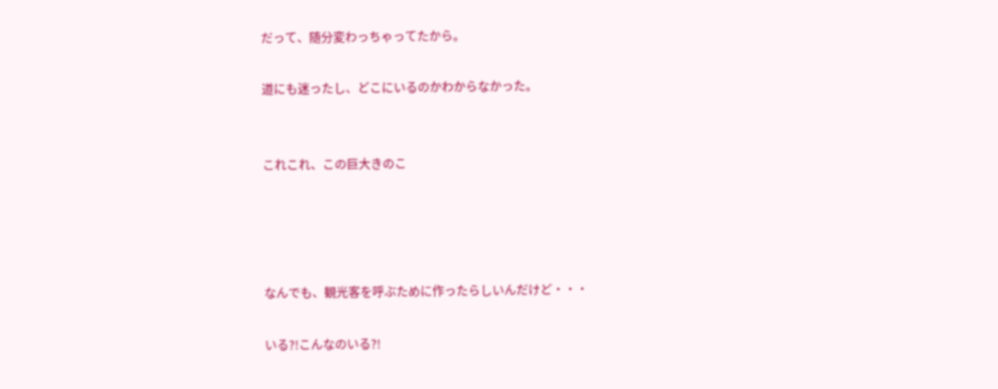だって、随分変わっちゃってたから。

道にも迷ったし、どこにいるのかわからなかった。


これこれ、この巨大きのこ




なんでも、観光客を呼ぶために作ったらしいんだけど・・・

いる?!こんなのいる?!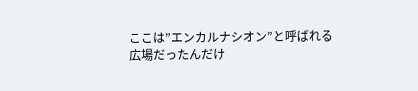ここは”エンカルナシオン”と呼ばれる広場だったんだけ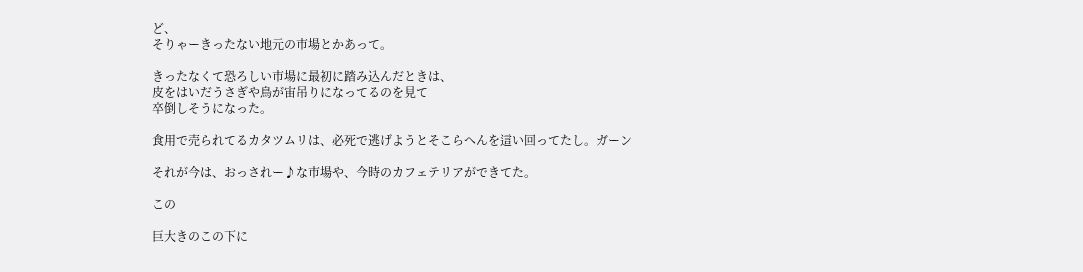ど、
そりゃーきったない地元の市場とかあって。

きったなくて恐ろしい市場に最初に踏み込んだときは、
皮をはいだうさぎや鳥が宙吊りになってるのを見て
卒倒しそうになった。

食用で売られてるカタツムリは、必死で逃げようとそこらへんを這い回ってたし。ガーン

それが今は、おっされー♪な市場や、今時のカフェテリアができてた。

この

巨大きのこの下に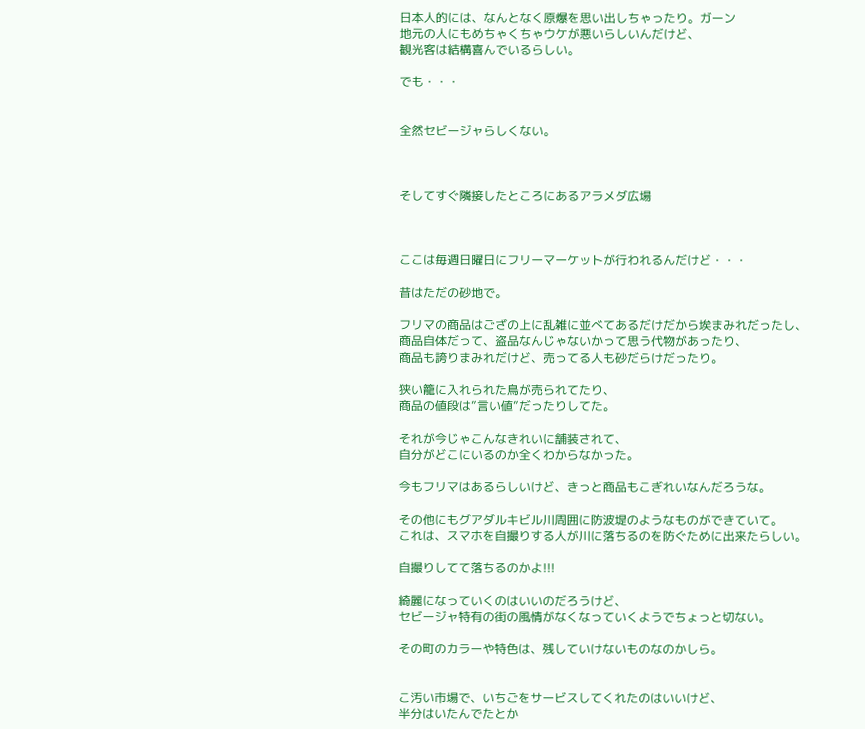日本人的には、なんとなく原爆を思い出しちゃったり。ガーン
地元の人にもめちゃくちゃウケが悪いらしいんだけど、
観光客は結構喜んでいるらしい。

でも・・・


全然セビージャらしくない。



そしてすぐ隣接したところにあるアラメダ広場



ここは毎週日曜日にフリーマーケットが行われるんだけど・・・

昔はただの砂地で。

フリマの商品はござの上に乱雑に並べてあるだけだから埃まみれだったし、
商品自体だって、盗品なんじゃないかって思う代物があったり、
商品も誇りまみれだけど、売ってる人も砂だらけだったり。

狭い籠に入れられた鳥が売られてたり、
商品の値段は”言い値”だったりしてた。

それが今じゃこんなきれいに舗装されて、
自分がどこにいるのか全くわからなかった。

今もフリマはあるらしいけど、きっと商品もこぎれいなんだろうな。

その他にもグアダルキビル川周囲に防波堤のようなものができていて。
これは、スマホを自撮りする人が川に落ちるのを防ぐために出来たらしい。

自撮りしてて落ちるのかよ!!!

綺麗になっていくのはいいのだろうけど、
セビージャ特有の街の風情がなくなっていくようでちょっと切ない。

その町のカラーや特色は、残していけないものなのかしら。


こ汚い市場で、いちごをサービスしてくれたのはいいけど、
半分はいたんでたとか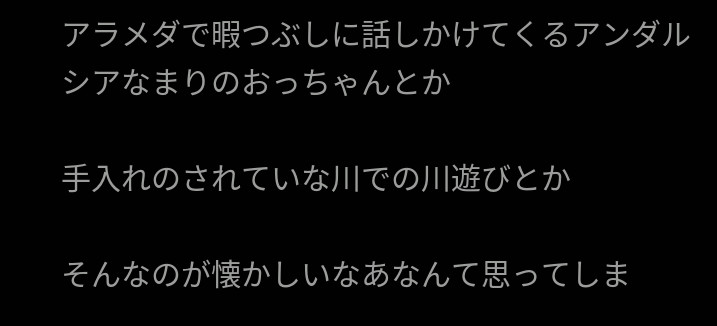アラメダで暇つぶしに話しかけてくるアンダルシアなまりのおっちゃんとか

手入れのされていな川での川遊びとか

そんなのが懐かしいなあなんて思ってしま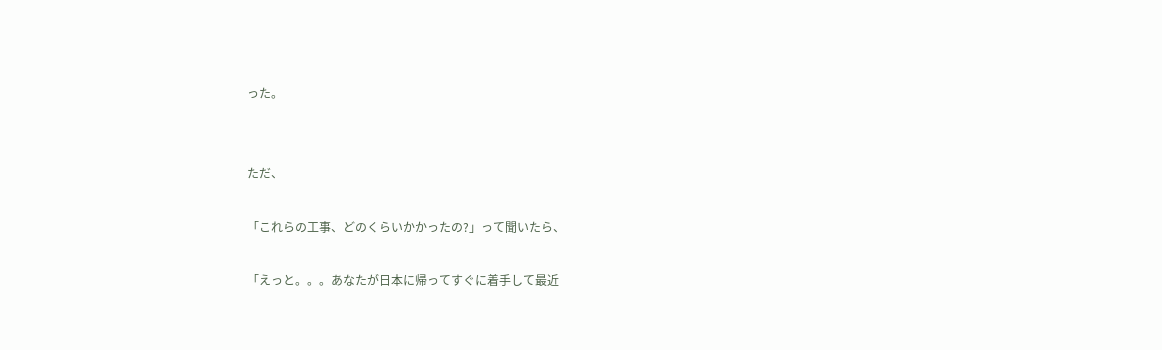った。


ただ、

「これらの工事、どのくらいかかったの?」って聞いたら、

「えっと。。。あなたが日本に帰ってすぐに着手して最近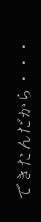できたんだから・・・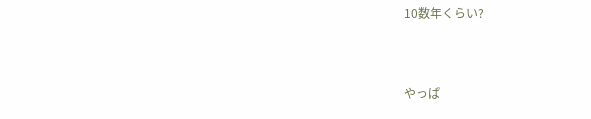10数年くらい?


やっぱ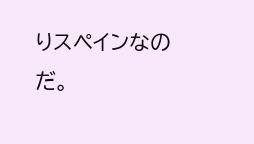りスペインなのだ。